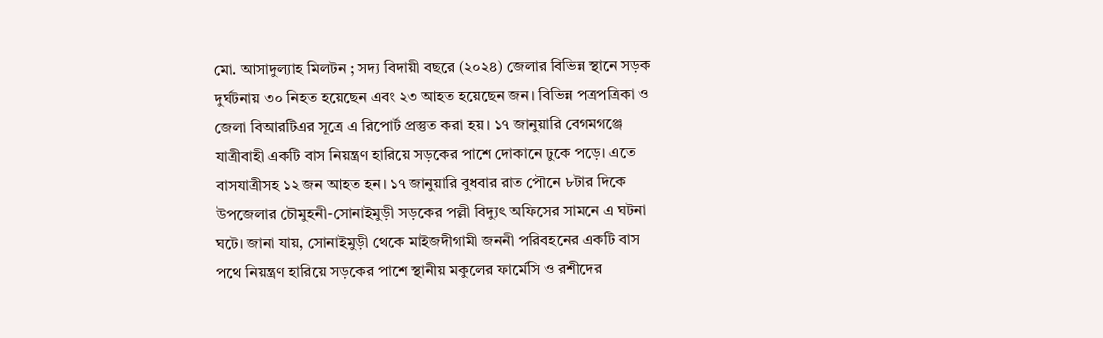মো. আসাদুল্যাহ মিলটন ; সদ্য বিদায়ী বছরে (২০২৪) জেলার বিভিন্ন স্থানে সড়ক দুর্ঘটনায় ৩০ নিহত হয়েছেন এবং ২৩ আহত হয়েছেন জন। বিভিন্ন পত্রপত্রিকা ও জেলা বিআরটিএর সূত্রে এ রিপোর্ট প্রস্তুত করা হয়। ১৭ জানুয়ারি বেগমগঞ্জে যাত্রীবাহী একটি বাস নিয়ন্ত্রণ হারিয়ে সড়কের পাশে দোকানে ঢুকে পড়ে। এতে বাসযাত্রীসহ ১২ জন আহত হন। ১৭ জানুয়ারি বুধবার রাত পৌনে ৮টার দিকে উপজেলার চৌমুহনী-সোনাইমুড়ী সড়কের পল্লী বিদ্যুৎ অফিসের সামনে এ ঘটনা ঘটে। জানা যায়, সোনাইমুড়ী থেকে মাইজদীগামী জননী পরিবহনের একটি বাস পথে নিয়ন্ত্রণ হারিয়ে সড়কের পাশে স্থানীয় মকুলের ফার্মেসি ও রশীদের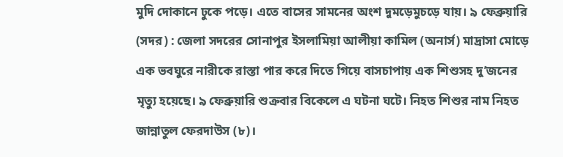মুদি দোকানে ঢুকে পড়ে। এতে বাসের সামনের অংশ দুমড়েমুচড়ে যায়। ৯ ফেব্রুয়ারি (সদর) : জেলা সদরের সোনাপুর ইসলামিয়া আলীয়া কামিল (অনার্স) মাদ্রাসা মোড়ে এক ভবঘুরে নারীকে রাস্তা পার করে দিতে গিয়ে বাসচাপায় এক শিশুসহ দু’জনের মৃত্যু হয়েছে। ৯ ফেব্রুয়ারি শুক্রবার বিকেলে এ ঘটনা ঘটে। নিহত শিশুর নাম নিহত জান্নাতুল ফেরদাউস (৮)।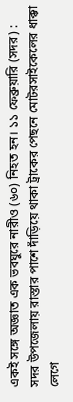একই সঙ্গে অজ্ঞাত এক ভবঘুরে নারীও (৬০) নিহত হন। ১১ ফেব্রুয়ারি (সদর) : সদর উপজেলায় রাস্তার পাশে দাঁড়িয়ে থাকা ট্রাকের পেছনে মোটরসাইকেলের ধাক্কা লেগে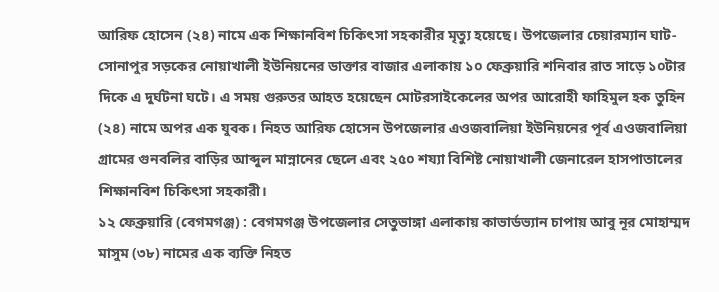আরিফ হোসেন (২৪) নামে এক শিক্ষানবিশ চিকিৎসা সহকারীর মৃত্যু হয়েছে। উপজেলার চেয়ারম্যান ঘাট-সোনাপুর সড়কের নোয়াখালী ইউনিয়নের ডাক্তার বাজার এলাকায় ১০ ফেব্রুয়ারি শনিবার রাত সাড়ে ১০টার দিকে এ দুর্ঘটনা ঘটে। এ সময় গুরুতর আহত হয়েছেন মোটরসাইকেলের অপর আরোহী ফাহিমুল হক তুহিন (২৪) নামে অপর এক যুবক। নিহত আরিফ হোসেন উপজেলার এওজবালিয়া ইউনিয়নের পূর্ব এওজবালিয়া গ্রামের গুনবলির বাড়ির আব্দুল মান্নানের ছেলে এবং ২৫০ শয্যা বিশিষ্ট নোয়াখালী জেনারেল হাসপাতালের শিক্ষানবিশ চিকিৎসা সহকারী।
১২ ফেব্রুয়ারি (বেগমগঞ্জ) : বেগমগঞ্জ উপজেলার সেতুভাঙ্গা এলাকায় কাভার্ডভ্যান চাপায় আবু নূর মোহাম্মদ মাসুম (৩৮) নামের এক ব্যক্তি নিহত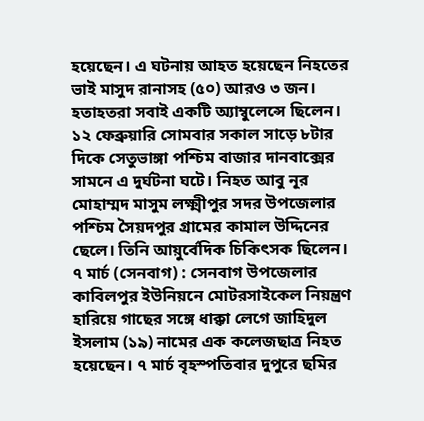হয়েছেন। এ ঘটনায় আহত হয়েছেন নিহতের ভাই মাসুদ রানাসহ (৫০) আরও ৩ জন। হতাহতরা সবাই একটি অ্যাম্বুলেন্সে ছিলেন। ১২ ফেব্রুয়ারি সোমবার সকাল সাড়ে ৮টার দিকে সেতুভাঙ্গা পশ্চিম বাজার দানবাক্সের সামনে এ দুর্ঘটনা ঘটে। নিহত আবু নূর মোহাম্মদ মাসুম লক্ষ্মীপুর সদর উপজেলার পশ্চিম সৈয়দপুর গ্রামের কামাল উদ্দিনের ছেলে। তিনি আয়ুর্বেদিক চিকিৎসক ছিলেন।
৭ মার্চ (সেনবাগ) : সেনবাগ উপজেলার কাবিলপুর ইউনিয়নে মোটরসাইকেল নিয়ন্ত্রণ হারিয়ে গাছের সঙ্গে ধাক্কা লেগে জাহিদুল ইসলাম (১৯) নামের এক কলেজছাত্র নিহত হয়েছেন। ৭ মার্চ বৃহস্পতিবার দুপুরে ছমির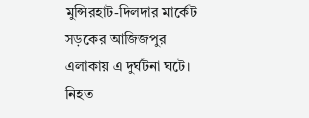মুন্সিরহাট-দিলদার মার্কেট সড়কের আজিজপুর এলাকায় এ দুর্ঘটনা ঘটে। নিহত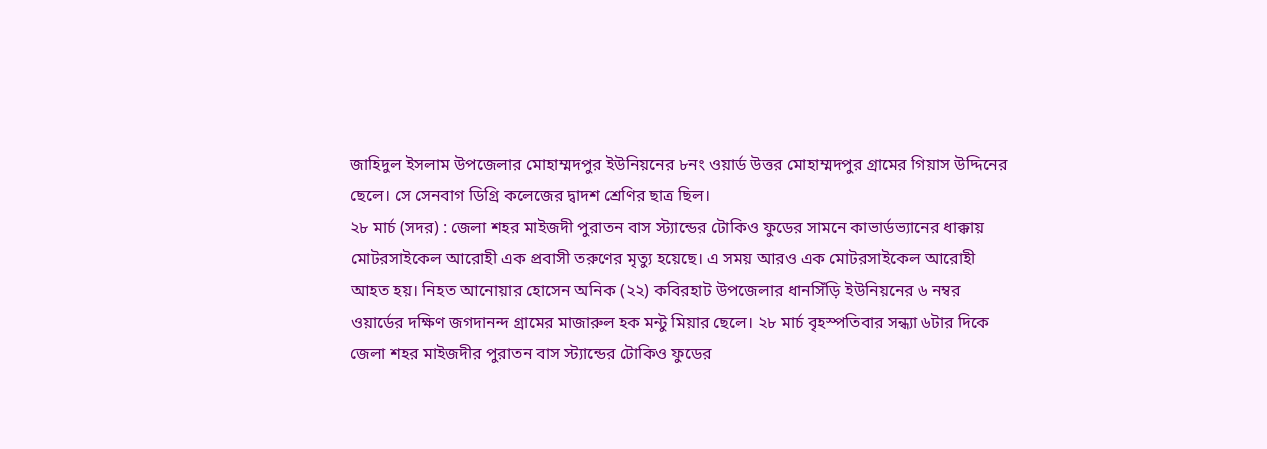জাহিদুল ইসলাম উপজেলার মোহাম্মদপুর ইউনিয়নের ৮নং ওয়ার্ড উত্তর মোহাম্মদপুর গ্রামের গিয়াস উদ্দিনের ছেলে। সে সেনবাগ ডিগ্রি কলেজের দ্বাদশ শ্রেণির ছাত্র ছিল।
২৮ মার্চ (সদর) : জেলা শহর মাইজদী পুরাতন বাস স্ট্যান্ডের টোকিও ফুডের সামনে কাভার্ডভ্যানের ধাক্কায় মোটরসাইকেল আরোহী এক প্রবাসী তরুণের মৃত্যু হয়েছে। এ সময় আরও এক মোটরসাইকেল আরোহী আহত হয়। নিহত আনোয়ার হোসেন অনিক (২২) কবিরহাট উপজেলার ধানসিঁড়ি ইউনিয়নের ৬ নম্বর ওয়ার্ডের দক্ষিণ জগদানন্দ গ্রামের মাজারুল হক মন্টু মিয়ার ছেলে। ২৮ মার্চ বৃহস্পতিবার সন্ধ্যা ৬টার দিকে জেলা শহর মাইজদীর পুরাতন বাস স্ট্যান্ডের টোকিও ফুডের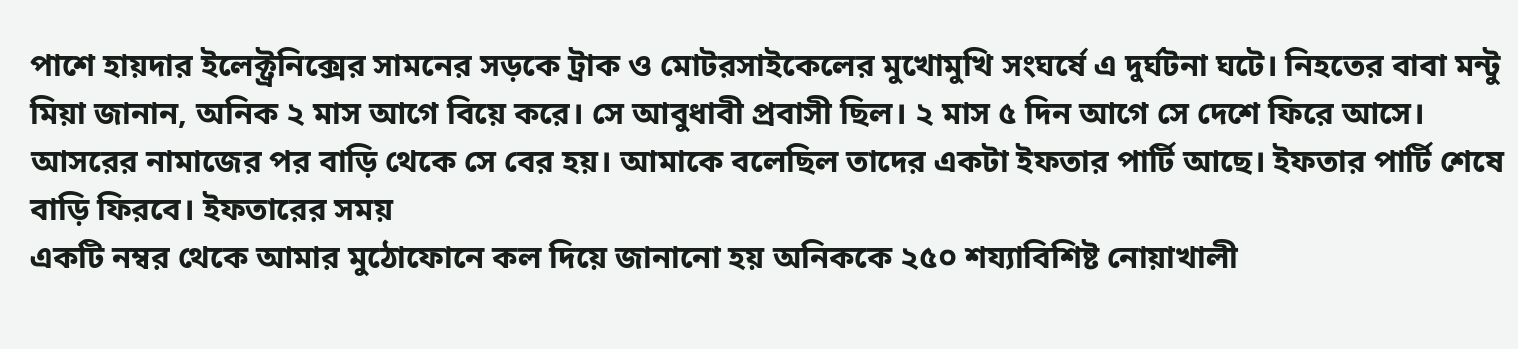পাশে হায়দার ইলেক্ট্রনিক্সের সামনের সড়কে ট্রাক ও মোটরসাইকেলের মুখোমুখি সংঘর্ষে এ দুর্ঘটনা ঘটে। নিহতের বাবা মন্টু মিয়া জানান, অনিক ২ মাস আগে বিয়ে করে। সে আবুধাবী প্রবাসী ছিল। ২ মাস ৫ দিন আগে সে দেশে ফিরে আসে। আসরের নামাজের পর বাড়ি থেকে সে বের হয়। আমাকে বলেছিল তাদের একটা ইফতার পার্টি আছে। ইফতার পার্টি শেষে বাড়ি ফিরবে। ইফতারের সময়
একটি নম্বর থেকে আমার মুঠোফোনে কল দিয়ে জানানো হয় অনিককে ২৫০ শয্যাবিশিষ্ট নোয়াখালী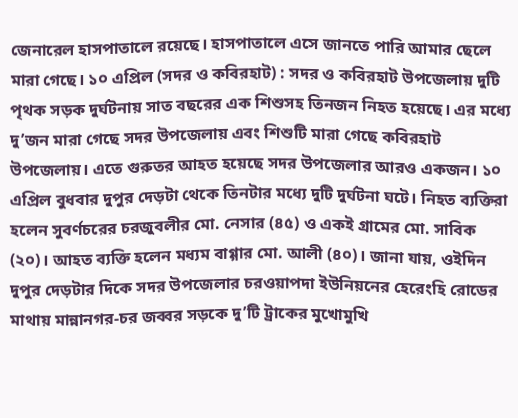জেনারেল হাসপাতালে রয়েছে। হাসপাতালে এসে জানতে পারি আমার ছেলে মারা গেছে। ১০ এপ্রিল (সদর ও কবিরহাট) : সদর ও কবিরহাট উপজেলায় দুটি পৃথক সড়ক দুর্ঘটনায় সাত বছরের এক শিশুসহ তিনজন নিহত হয়েছে। এর মধ্যে দু’জন মারা গেছে সদর উপজেলায় এবং শিশুটি মারা গেছে কবিরহাট উপজেলায়। এতে গুরুতর আহত হয়েছে সদর উপজেলার আরও একজন। ১০ এপ্রিল বুধবার দুপুর দেড়টা থেকে তিনটার মধ্যে দুটি দুর্ঘটনা ঘটে। নিহত ব্যক্তিরা হলেন সুবর্ণচরের চরজুবলীর মো. নেসার (৪৫) ও একই গ্রামের মো. সাবিক (২০)। আহত ব্যক্তি হলেন মধ্যম বাগ্গার মো. আলী (৪০)। জানা যায়, ওইদিন দুপুর দেড়টার দিকে সদর উপজেলার চরওয়াপদা ইউনিয়নের হেরেংহি রোডের মাথায় মান্নানগর-চর জব্বর সড়কে দু’টি ট্রাকের মুখোমুখি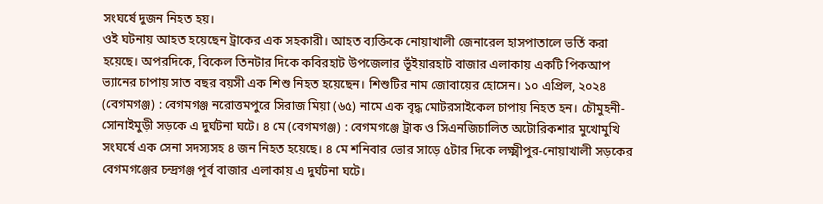সংঘর্ষে দুজন নিহত হয়।
ওই ঘটনায় আহত হয়েছেন ট্রাকের এক সহকারী। আহত ব্যক্তিকে নোয়াখালী জেনারেল হাসপাতালে ভর্তি করা হয়েছে। অপরদিকে, বিকেল তিনটার দিকে কবিরহাট উপজেলার ভূঁইয়ারহাট বাজার এলাকায় একটি পিকআপ ভ্যানের চাপায় সাত বছর বয়সী এক শিশু নিহত হয়েছেন। শিশুটির নাম জোবায়ের হোসেন। ১০ এপ্রিল, ২০২৪ (বেগমগঞ্জ) : বেগমগঞ্জ নরোত্তমপুরে সিরাজ মিয়া (৬৫) নামে এক বৃদ্ধ মোটরসাইকেল চাপায় নিহত হন। চৌমুহনী-সোনাইমুড়ী সড়কে এ দুর্ঘটনা ঘটে। ৪ মে (বেগমগঞ্জ) : বেগমগঞ্জে ট্রাক ও সিএনজিচালিত অটোরিকশার মুখোমুখি সংঘর্ষে এক সেনা সদস্যসহ ৪ জন নিহত হয়েছে। ৪ মে শনিবার ভোর সাড়ে ৫টার দিকে লক্ষ্মীপুর-নোয়াখালী সড়কের বেগমগঞ্জের চন্দ্রগঞ্জ পূর্ব বাজার এলাকায় এ দুর্ঘটনা ঘটে।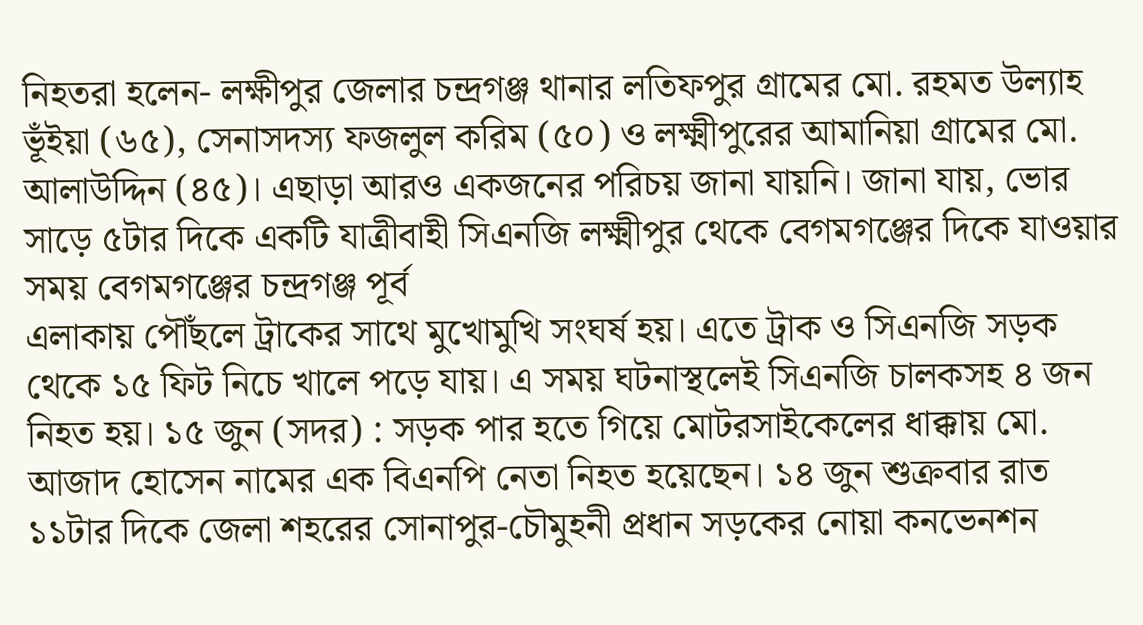নিহতরা হলেন- লক্ষীপুর জেলার চন্দ্রগঞ্জ থানার লতিফপুর গ্রামের মো. রহমত উল্যাহ ভূঁইয়া (৬৫), সেনাসদস্য ফজলুল করিম (৫০) ও লক্ষ্মীপুরের আমানিয়া গ্রামের মো. আলাউদ্দিন (৪৫)। এছাড়া আরও একজনের পরিচয় জানা যায়নি। জানা যায়, ভোর সাড়ে ৫টার দিকে একটি যাত্রীবাহী সিএনজি লক্ষ্মীপুর থেকে বেগমগঞ্জের দিকে যাওয়ার সময় বেগমগঞ্জের চন্দ্রগঞ্জ পূর্ব
এলাকায় পৌঁছলে ট্রাকের সাথে মুখোমুখি সংঘর্ষ হয়। এতে ট্রাক ও সিএনজি সড়ক থেকে ১৫ ফিট নিচে খালে পড়ে যায়। এ সময় ঘটনাস্থলেই সিএনজি চালকসহ ৪ জন নিহত হয়। ১৫ জুন (সদর) : সড়ক পার হতে গিয়ে মোটরসাইকেলের ধাক্কায় মো. আজাদ হোসেন নামের এক বিএনপি নেতা নিহত হয়েছেন। ১৪ জুন শুক্রবার রাত ১১টার দিকে জেলা শহরের সোনাপুর-চৌমুহনী প্রধান সড়কের নোয়া কনভেনশন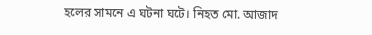হলের সামনে এ ঘটনা ঘটে। নিহত মো. আজাদ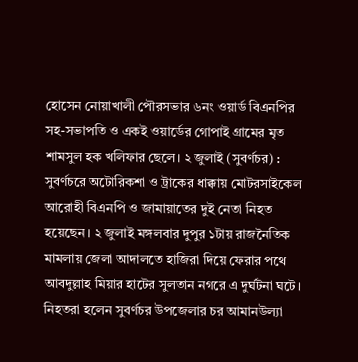হোসেন নোয়াখালী পৌরসভার ৬নং ওয়ার্ড বিএনপির সহ-সভাপতি ও একই ওয়ার্ডের গোপাই গ্রামের মৃত শামসুল হক খলিফার ছেলে। ২ জুলাই (সুবর্ণচর) : সুবর্ণচরে অটোরিকশা ও ট্রাকের ধাক্কায় মোটরসাইকেল আরোহী বিএনপি ও জামায়াতের দুই নেতা নিহত হয়েছেন। ২ জুলাই মঙ্গলবার দুপুর ১টায় রাজনৈতিক মামলায় জেলা আদালতে হাজিরা দিয়ে ফেরার পথে আবদুল্লাহ মিয়ার হাটের সুলতান নগরে এ দুর্ঘটনা ঘটে। নিহতরা হলেন সুবর্ণচর উপজেলার চর আমানউল্যা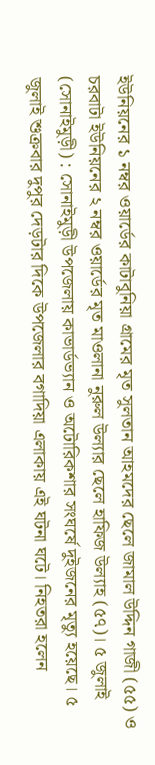ইউনিয়নের ১ নম্বর ওয়ার্ডের কাটাবুনিয়া গ্রামের মৃত সুলতান আহমদের ছেলে জামাল উদ্দিন গাজী (৫৫) ও চরবাটা ইউনিয়নের ২ নম্বর ওয়ার্ডের মৃত মাওলানা নুরুল উল্যার ছেলে হাফিজ উল্যাহ (৫৭)। ৫ জুলাই (সোনাইমুড়ী) : সোনাইমুড়ী উপজেলায় কাভার্ডভ্যান ও অটোরিকশার সংঘর্ষে দুইজনের মৃত্যু হয়েছে। ৫ জুলাই শুক্রবার দুপুর দেড়টার দিকে উপজেলার বগাদিয়া এলাকায় এই ঘটনা ঘটে। নিহতরা হলেন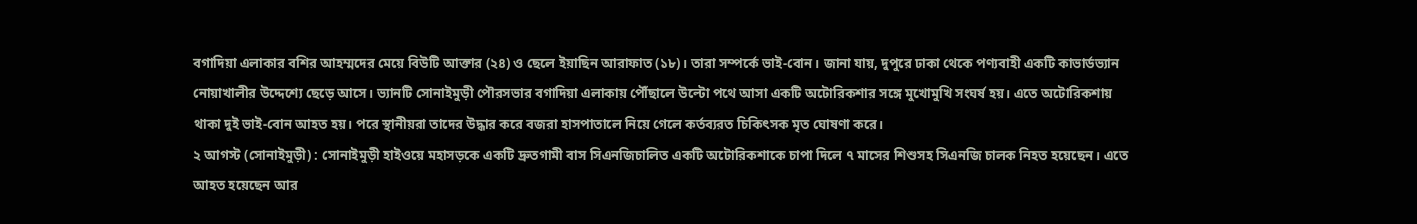বগাদিয়া এলাকার বশির আহম্মদের মেয়ে বিউটি আক্তার (২৪) ও ছেলে ইয়াছিন আরাফাত (১৮)। তারা সম্পর্কে ভাই-বোন। জানা যায়, দুপুরে ঢাকা থেকে পণ্যবাহী একটি কাভার্ডভ্যান নোয়াখালীর উদ্দেশ্যে ছেড়ে আসে। ভ্যানটি সোনাইমুড়ী পৌরসভার বগাদিয়া এলাকায় পৌঁছালে উল্টো পথে আসা একটি অটোরিকশার সঙ্গে মুখোমুখি সংঘর্ষ হয়। এতে অটোরিকশায় থাকা দুই ভাই-বোন আহত হয়। পরে স্থানীয়রা তাদের উদ্ধার করে বজরা হাসপাতালে নিয়ে গেলে কর্তব্যরত চিকিৎসক মৃত ঘোষণা করে।
২ আগস্ট (সোনাইমুড়ী) : সোনাইমুড়ী হাইওয়ে মহাসড়কে একটি দ্রুতগামী বাস সিএনজিচালিত একটি অটোরিকশাকে চাপা দিলে ৭ মাসের শিশুসহ সিএনজি চালক নিহত হয়েছেন। এতে আহত হয়েছেন আর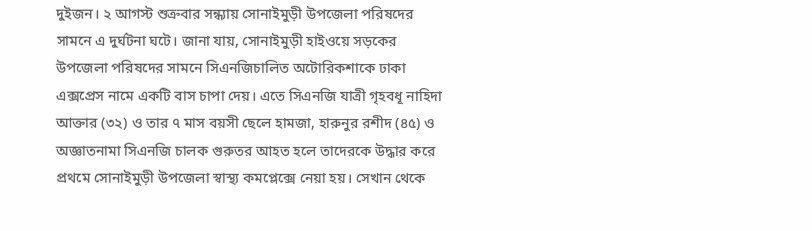দুইজন। ২ আগস্ট শুক্রবার সন্ধ্যায় সোনাইমুড়ী উপজেলা পরিষদের সামনে এ দুর্ঘটনা ঘটে। জানা যায়, সোনাইমুড়ী হাইওয়ে সড়কের উপজেলা পরিষদের সামনে সিএনজিচালিত অটোরিকশাকে ঢাকা এক্সপ্রেস নামে একটি বাস চাপা দেয়। এতে সিএনজি যাত্রী গৃহবধূ নাহিদা আক্তার (৩২) ও তার ৭ মাস বয়সী ছেলে হামজা, হারুনুর রশীদ (৪৫) ও অজ্ঞাতনামা সিএনজি চালক গুরুতর আহত হলে তাদেরকে উদ্ধার করে প্রথমে সোনাইমুড়ী উপজেলা স্বাস্থ্য কমপ্লেক্সে নেয়া হয়। সেখান থেকে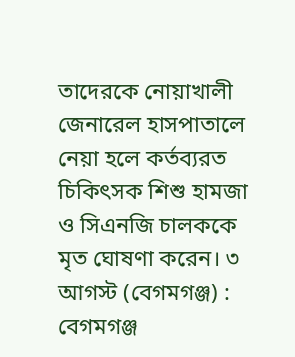তাদেরকে নোয়াখালী জেনারেল হাসপাতালে নেয়া হলে কর্তব্যরত চিকিৎসক শিশু হামজা ও সিএনজি চালককে মৃত ঘোষণা করেন। ৩ আগস্ট (বেগমগঞ্জ) : বেগমগঞ্জ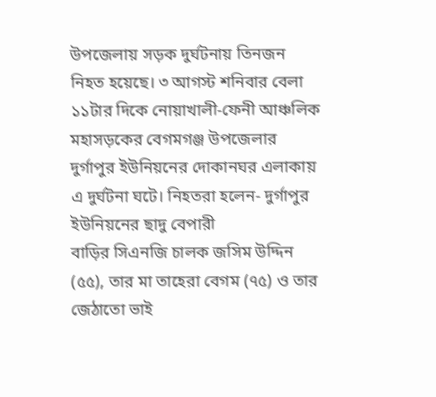উপজেলায় সড়ক দুর্ঘটনায় তিনজন নিহত হয়েছে। ৩ আগস্ট শনিবার বেলা ১১টার দিকে নোয়াখালী-ফেনী আঞ্চলিক মহাসড়কের বেগমগঞ্জ উপজেলার দুর্গাপুর ইউনিয়নের দোকানঘর এলাকায় এ দুর্ঘটনা ঘটে। নিহতরা হলেন- দুর্গাপুর ইউনিয়নের ছাদু বেপারী
বাড়ির সিএনজি চালক জসিম উদ্দিন (৫৫), তার মা তাহেরা বেগম (৭৫) ও তার জেঠাতো ভাই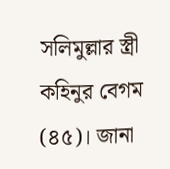সলিমুল্লার স্ত্রী কহিনুর বেগম (৪৫)। জানা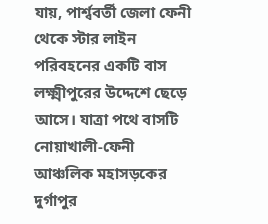যায়, পার্শ্ববর্তী জেলা ফেনী থেকে স্টার লাইন পরিবহনের একটি বাস লক্ষ্মীপুরের উদ্দেশে ছেড়ে আসে। যাত্রা পথে বাসটি নোয়াখালী-ফেনী আঞ্চলিক মহাসড়কের দুর্গাপুর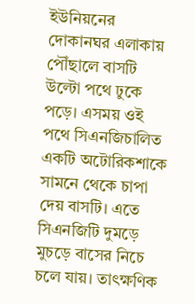ইউনিয়নের দোকানঘর এলাকায় পৌঁছালে বাসটি উল্টো পথে ঢুকে পড়ে। এসময় ওই পথে সিএনজিচালিত একটি অটোরিকশাকে সামনে থেকে চাপা দেয় বাসটি। এতে সিএনজিটি দুমড়ে মুচড়ে বাসের নিচে চলে যায়। তাৎক্ষণিক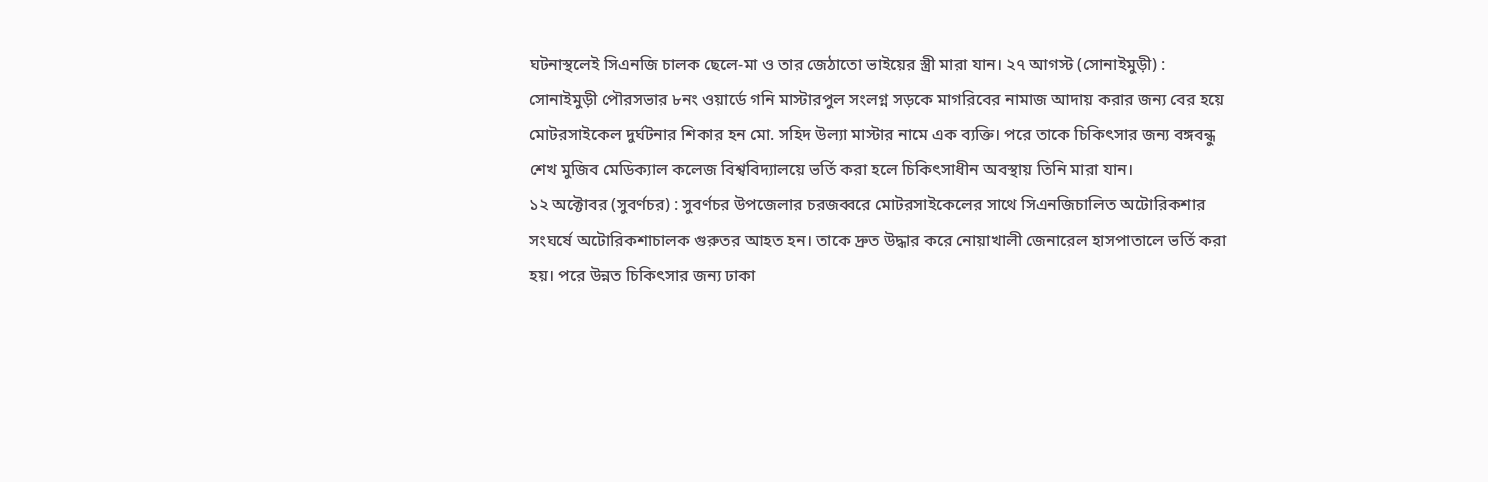ঘটনাস্থলেই সিএনজি চালক ছেলে-মা ও তার জেঠাতো ভাইয়ের স্ত্রী মারা যান। ২৭ আগস্ট (সোনাইমুড়ী) : সোনাইমুড়ী পৌরসভার ৮নং ওয়ার্ডে গনি মাস্টারপুল সংলগ্ন সড়কে মাগরিবের নামাজ আদায় করার জন্য বের হয়ে মোটরসাইকেল দুর্ঘটনার শিকার হন মো. সহিদ উল্যা মাস্টার নামে এক ব্যক্তি। পরে তাকে চিকিৎসার জন্য বঙ্গবন্ধু শেখ মুজিব মেডিক্যাল কলেজ বিশ্ববিদ্যালয়ে ভর্তি করা হলে চিকিৎসাধীন অবস্থায় তিনি মারা যান।
১২ অক্টোবর (সুবর্ণচর) : সুবর্ণচর উপজেলার চরজব্বরে মোটরসাইকেলের সাথে সিএনজিচালিত অটোরিকশার সংঘর্ষে অটোরিকশাচালক গুরুতর আহত হন। তাকে দ্রুত উদ্ধার করে নোয়াখালী জেনারেল হাসপাতালে ভর্তি করা হয়। পরে উন্নত চিকিৎসার জন্য ঢাকা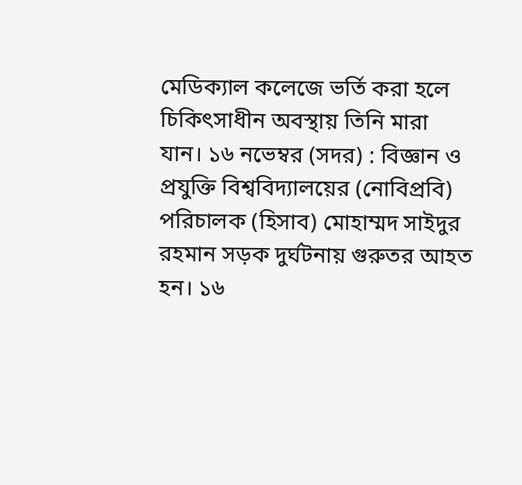মেডিক্যাল কলেজে ভর্তি করা হলে চিকিৎসাধীন অবস্থায় তিনি মারা যান। ১৬ নভেম্বর (সদর) : বিজ্ঞান ও প্রযুক্তি বিশ্ববিদ্যালয়ের (নোবিপ্রবি) পরিচালক (হিসাব) মোহাম্মদ সাইদুর রহমান সড়ক দুর্ঘটনায় গুরুতর আহত হন। ১৬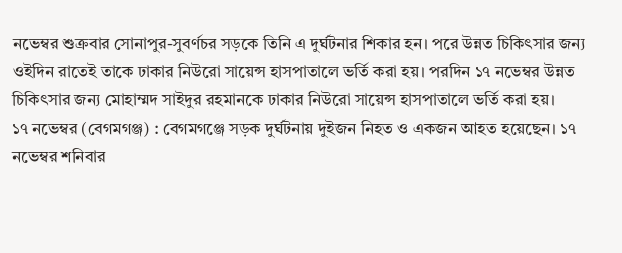নভেম্বর শুক্রবার সোনাপুর-সুবর্ণচর সড়কে তিনি এ দুর্ঘটনার শিকার হন। পরে উন্নত চিকিৎসার জন্য ওইদিন রাতেই তাকে ঢাকার নিউরো সায়েন্স হাসপাতালে ভর্তি করা হয়। পরদিন ১৭ নভেম্বর উন্নত চিকিৎসার জন্য মোহাম্মদ সাইদুর রহমানকে ঢাকার নিউরো সায়েন্স হাসপাতালে ভর্তি করা হয়।
১৭ নভেম্বর (বেগমগঞ্জ) : বেগমগঞ্জে সড়ক দুর্ঘটনায় দুইজন নিহত ও একজন আহত হয়েছেন। ১৭ নভেম্বর শনিবার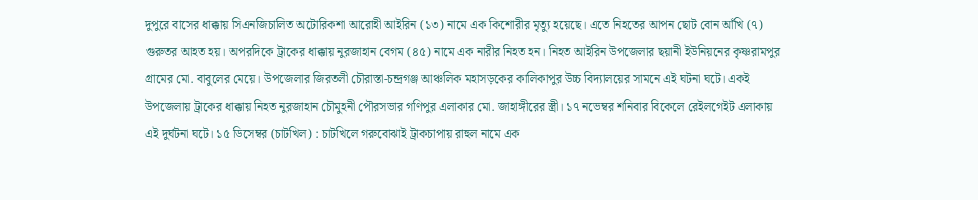দুপুরে বাসের ধাক্কায় সিএনজিচালিত অটোরিকশা আরোহী আইরিন (১৩) নামে এক কিশোরীর মৃত্যু হয়েছে। এতে নিহতের আপন ছোট বোন আঁখি (৭) গুরুতর আহত হয়। অপরদিকে ট্রাকের ধাক্কায় নুরজাহান বেগম (৪৫) নামে এক নারীর নিহত হন। নিহত আইরিন উপজেলার ছয়ানী ইউনিয়নের কৃষ্ণরামপুর গ্রামের মো. বাবুলের মেয়ে। উপজেলার জিরতলী চৌরাস্তা-চন্দ্রগঞ্জ আঞ্চলিক মহাসড়কের কালিকাপুর উচ্চ বিদ্যালয়ের সামনে এই ঘটনা ঘটে। একই উপজেলায় ট্রাকের ধাক্কায় নিহত নুরজাহান চৌমুহনী পৌরসভার গণিপুর এলাকার মো. জাহাঙ্গীরের স্ত্রী। ১৭ নভেম্বর শনিবার বিকেলে রেইলগেইট এলাকায় এই দুর্ঘটনা ঘটে। ১৫ ডিসেম্বর (চাটখিল) : চাটখিলে গরুবোঝাই ট্রাকচাপায় রাহুল নামে এক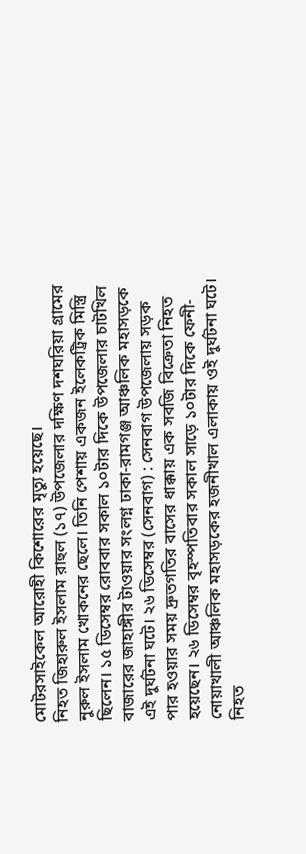মোটরসাইকেল আরোহী কিশোরের মৃত্যু হয়েছে।
নিহত জিহারুল ইসলাম রাহুল (১৭) উপজেলার দক্ষিণ দশঘরিয়া গ্রামের নুরুল ইসলাম খোকনের ছেলে। তিনি পেশায় একজন ইলেকট্রিক মিস্ত্রি ছিলেন। ১৫ ডিসেম্বর রোববার সকাল ১০টার দিকে উপজেলার চাটখিল বাজারের জাহাঙ্গীর টাওয়ার সংলগ্ন ঢাকা-রামগঞ্জ আঞ্চলিক মহাসড়কে এই দুর্ঘটনা ঘটে। ২৬ ডিসেম্বর (সেনবাগ) : সেনবাগ উপজেলায় সড়ক পার হওয়ার সময় দ্রুতগতির বাসের ধাক্কায় এক সবজি বিক্রেতা নিহত হয়েছেন। ২৬ ডিসেম্বর বৃহস্পতিবার সকাল সাড়ে ১০টার দিকে ফেনী-নোয়াখালী আঞ্চলিক মহাসড়কের হজনীখাল এলাকায় ওই দুর্ঘটনা ঘটে। নিহত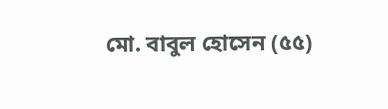মো. বাবুল হোসেন (৫৫)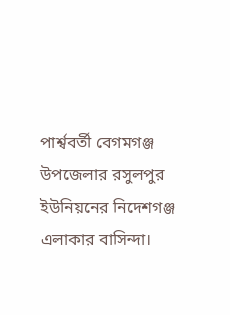পার্শ্ববর্তী বেগমগঞ্জ উপজেলার রসুলপুর ইউনিয়নের নিদেশগঞ্জ এলাকার বাসিন্দা।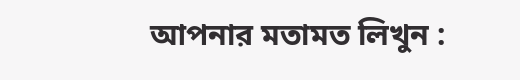আপনার মতামত লিখুন :